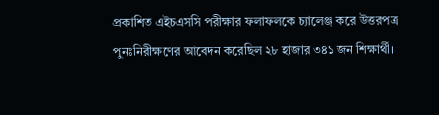প্রকাশিত এইচএসসি পরীক্ষার ফলাফলকে চ্যালেঞ্জ করে উত্তরপত্র পুনঃনিরীক্ষণের আবেদন করেছিল ২৮ হাজার ৩৪১ জন শিক্ষার্থী।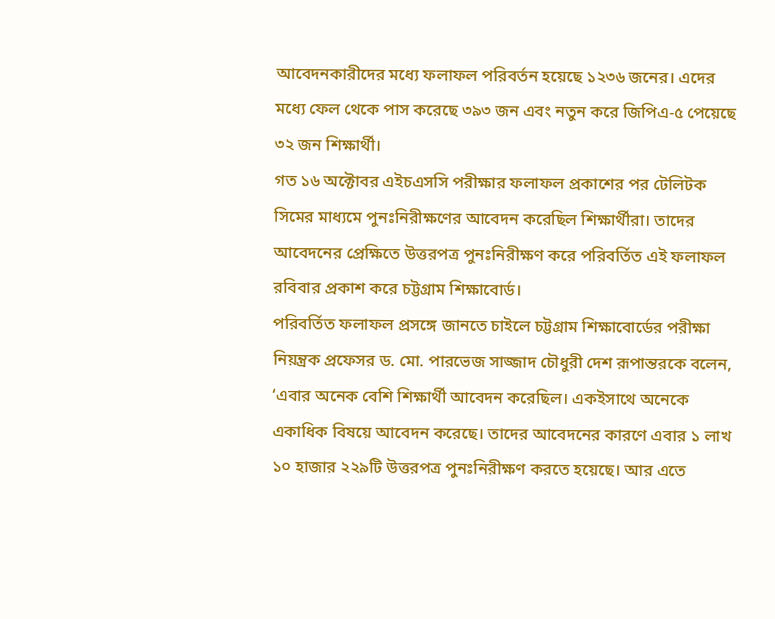আবেদনকারীদের মধ্যে ফলাফল পরিবর্তন হয়েছে ১২৩৬ জনের। এদের মধ্যে ফেল থেকে পাস করেছে ৩৯৩ জন এবং নতুন করে জিপিএ-৫ পেয়েছে ৩২ জন শিক্ষার্থী।
গত ১৬ অক্টোবর এইচএসসি পরীক্ষার ফলাফল প্রকাশের পর টেলিটক সিমের মাধ্যমে পুনঃনিরীক্ষণের আবেদন করেছিল শিক্ষার্থীরা। তাদের আবেদনের প্রেক্ষিতে উত্তরপত্র পুনঃনিরীক্ষণ করে পরিবর্তিত এই ফলাফল রবিবার প্রকাশ করে চট্টগ্রাম শিক্ষাবোর্ড।
পরিবর্তিত ফলাফল প্রসঙ্গে জানতে চাইলে চট্টগ্রাম শিক্ষাবোর্ডের পরীক্ষা নিয়ন্ত্রক প্রফেসর ড. মো. পারভেজ সাজ্জাদ চৌধুরী দেশ রূপান্তরকে বলেন, ‘এবার অনেক বেশি শিক্ষার্থী আবেদন করেছিল। একইসাথে অনেকে একাধিক বিষয়ে আবেদন করেছে। তাদের আবেদনের কারণে এবার ১ লাখ ১০ হাজার ২২৯টি উত্তরপত্র পুনঃনিরীক্ষণ করতে হয়েছে। আর এতে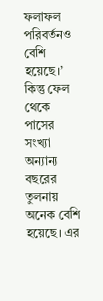ফলাফল পরিবর্তনও বেশি হয়েছে।’
কিন্তু ফেল থেকে পাসের সংখ্যা অন্যান্য বছরের তুলনায় অনেক বেশি হয়েছে। এর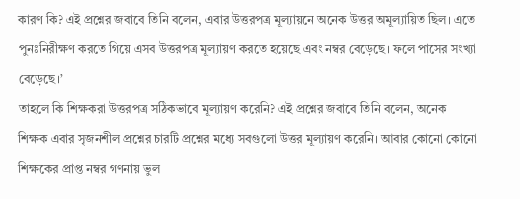কারণ কি? এই প্রশ্নের জবাবে তিনি বলেন, এবার উত্তরপত্র মূল্যায়নে অনেক উত্তর অমূল্যায়িত ছিল। এতে পুনঃনিরীক্ষণ করতে গিয়ে এসব উত্তরপত্র মূল্যায়ণ করতে হয়েছে এবং নম্বর বেড়েছে। ফলে পাসের সংখ্যা বেড়েছে।’
তাহলে কি শিক্ষকরা উত্তরপত্র সঠিকভাবে মূল্যায়ণ করেনি? এই প্রশ্নের জবাবে তিনি বলেন, অনেক শিক্ষক এবার সৃজনশীল প্রশ্নের চারটি প্রশ্নের মধ্যে সবগুলো উত্তর মূল্যায়ণ করেনি। আবার কোনো কোনো শিক্ষকের প্রাপ্ত নম্বর গণনায় ভুল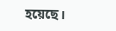হয়েছে।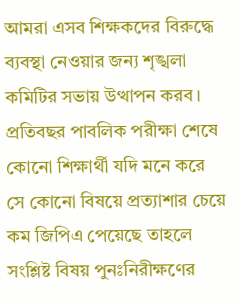আমরা এসব শিক্ষকদের বিরুদ্ধে ব্যবস্থা নেওয়ার জন্য শৃঙ্খলা কমিটির সভায় উত্থাপন করব।
প্রতিবছর পাবলিক পরীক্ষা শেষে কোনো শিক্ষার্থী যদি মনে করে সে কোনো বিষয়ে প্রত্যাশার চেয়ে কম জিপিএ পেয়েছে তাহলে সংশ্লিষ্ট বিষয় পুনঃনিরীক্ষণের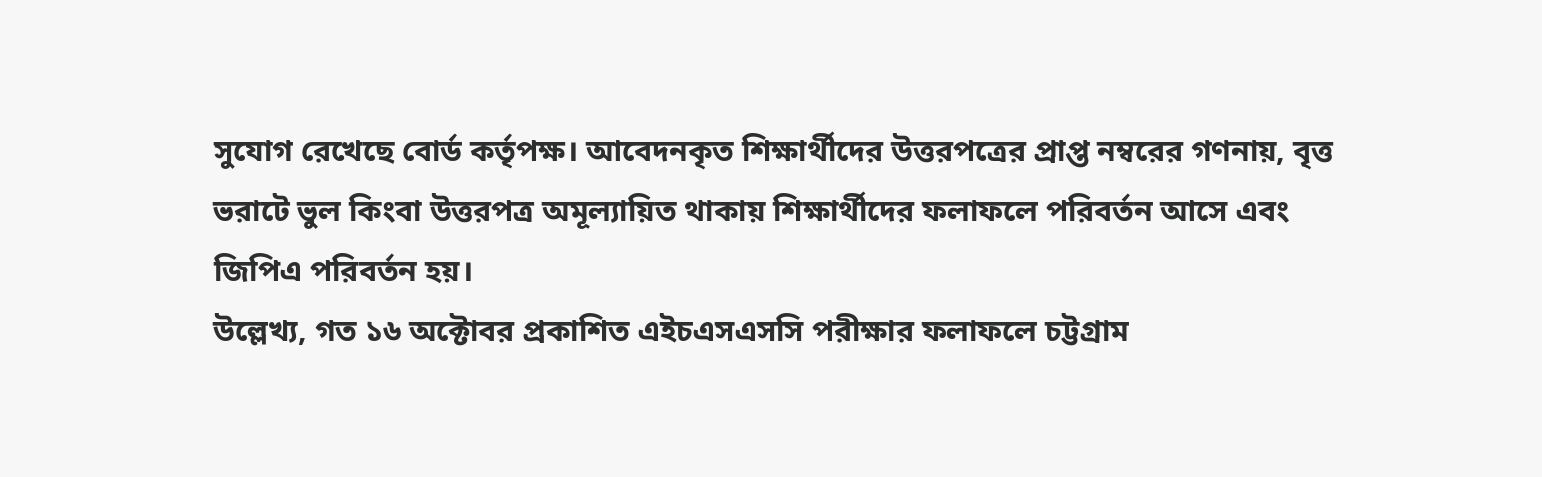সুযোগ রেখেছে বোর্ড কর্তৃপক্ষ। আবেদনকৃত শিক্ষার্থীদের উত্তরপত্রের প্রাপ্ত নম্বরের গণনায়, বৃত্ত ভরাটে ভুল কিংবা উত্তরপত্র অমূল্যায়িত থাকায় শিক্ষার্থীদের ফলাফলে পরিবর্তন আসে এবং জিপিএ পরিবর্তন হয়।
উল্লেখ্য, গত ১৬ অক্টোবর প্রকাশিত এইচএসএসসি পরীক্ষার ফলাফলে চট্টগ্রাম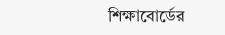শিক্ষাবোর্ডের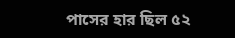পাসের হার ছিল ৫২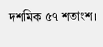দশমিক ৫৭ শতাংশ।